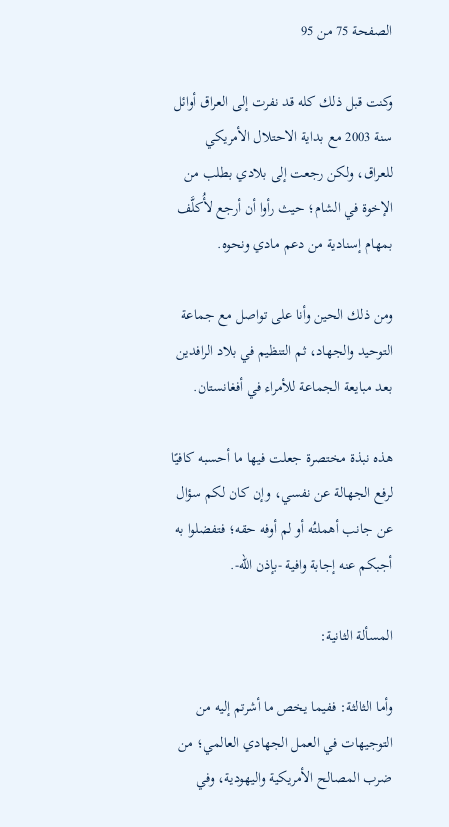الصفحة 75 من 95

وكنت قبل ذلك كله قد نفرت إلى العراق أوائل سنة 2003 مع بداية الاحتلال الأمريكي للعراق، ولكن رجعت إلى بلادي بطلب من الإخوة في الشام؛ حيث رأوا أن أرجع لأُكلَّف بمهام إسنادية من دعم مادي ونحوه.

ومن ذلك الحين وأنا على تواصل مع جماعة التوحيد والجهاد، ثم التنظيم في بلاد الرافدين بعد مبايعة الجماعة للأمراء في أفغانستان.

هذه نبذة مختصرة جعلت فيها ما أحسبه كافيًا لرفع الجهالة عن نفسي، وإن كان لكم سؤال عن جانب أهملتُه أو لم أوفه حقه؛ فتفضلوا به أجبكم عنه إجابة وافية -بإذن الله-.

المسألة الثانية:

وأما الثالثة: ففيما يخص ما أشرتم إليه من التوجيهات في العمل الجهادي العالمي؛ من ضرب المصالح الأمريكية واليهودية، وفي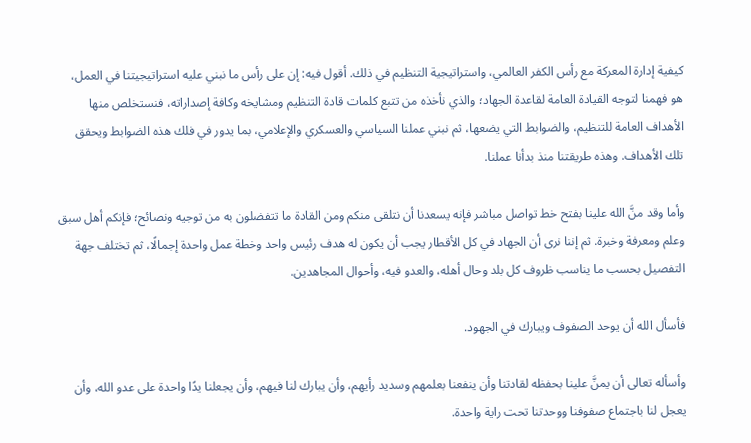كيفية إدارة المعركة مع رأس الكفر العالمي، واستراتيجية التنظيم في ذلك. أقول فيه: إن على رأس ما نبني عليه استراتيجيتنا في العمل، هو فهمنا لتوجه القيادة العامة لقاعدة الجهاد؛ والذي نأخذه من تتبع كلمات قادة التنظيم ومشايخه وكافة إصداراته، فنستخلص منها الأهداف العامة للتنظيم، والضوابط التي يضعها، ثم نبني عملنا السياسي والعسكري والإعلامي، بما يدور في فلك هذه الضوابط ويحقق تلك الأهداف. وهذه طريقتنا منذ بدأنا عملنا.

وأما وقد منَّ الله علينا بفتح خط تواصل مباشر فإنه يسعدنا أن نتلقى منكم ومن القادة ما تتفضلون به من توجيه ونصائح؛ فإنكم أهل سبق وعلم ومعرفة وخبرة. ثم إننا نرى أن الجهاد في كل الأقطار يجب أن يكون له هدف رئيس واحد وخطة عمل واحدة إجمالًا، ثم تختلف جهة التفصيل بحسب ما يناسب ظروف كل بلد وحال أهله، والعدو فيه، وأحوال المجاهدين.

فأسأل الله أن يوحد الصفوف ويبارك في الجهود.

وأسأله تعالى أن يمنَّ علينا بحفظه لقادتنا وأن ينفعنا بعلمهم وسديد رأيهم، وأن يبارك لنا فيهم، وأن يجعلنا يدًا واحدة على عدو الله، وأن يعجل لنا باجتماع صفوفنا ووحدتنا تحت راية واحدة.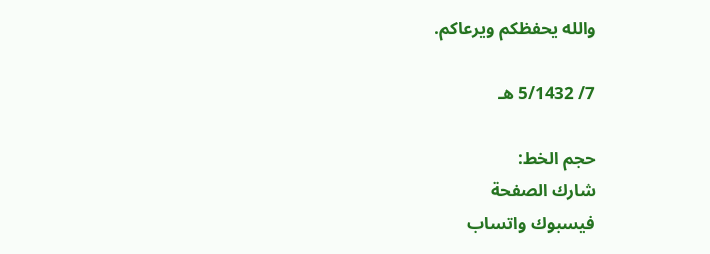والله يحفظكم ويرعاكم.

7/ 5/1432 هـ

حجم الخط:
شارك الصفحة
فيسبوك واتساب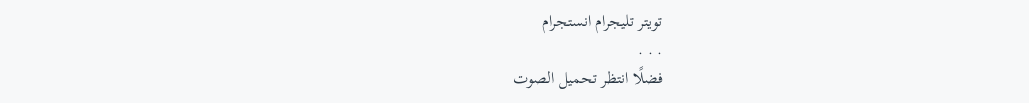تويتر تليجرام انستجرام
. . .
فضلًا انتظر تحميل الصوت